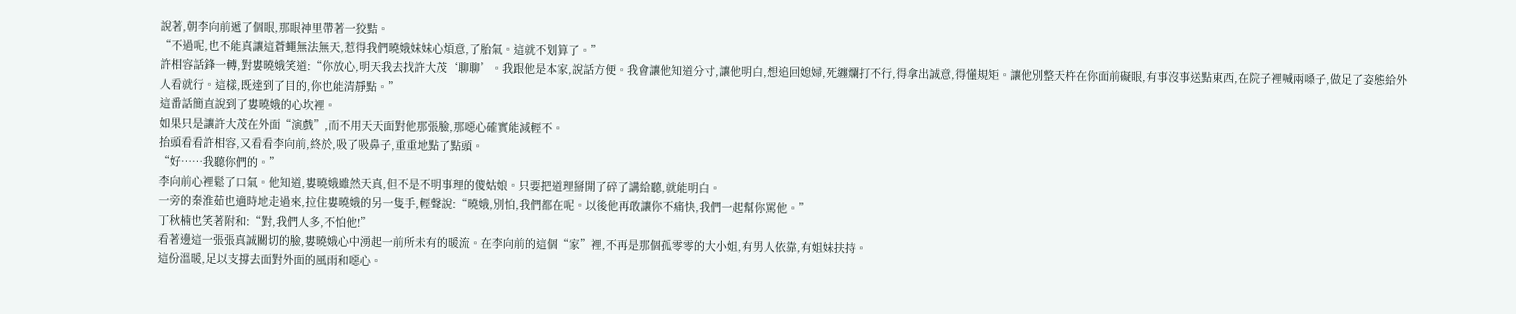說著,朝李向前遞了個眼,那眼神里帶著一狡黠。
“不過呢,也不能真讓這蒼蠅無法無天,惹得我們曉娥妹妹心煩意,了胎氣。這就不划算了。”
許相容話鋒一轉,對婁曉娥笑道:“你放心,明天我去找許大茂‘聊聊’。我跟他是本家,說話方便。我會讓他知道分寸,讓他明白,想追回媳婦,死纏爛打不行,得拿出誠意,得懂規矩。讓他別整天杵在你面前礙眼,有事沒事送點東西,在院子裡喊兩嗓子,做足了姿態給外人看就行。這樣,既達到了目的,你也能清靜點。”
這番話簡直說到了婁曉娥的心坎裡。
如果只是讓許大茂在外面“演戲”,而不用天天面對他那張臉,那噁心確實能減輕不。
抬頭看看許相容,又看看李向前,終於,吸了吸鼻子,重重地點了點頭。
“好……我聽你們的。”
李向前心裡鬆了口氣。他知道,婁曉娥雖然天真,但不是不明事理的傻姑娘。只要把道理掰開了碎了講給聽,就能明白。
一旁的秦淮茹也適時地走過來,拉住婁曉娥的另一隻手,輕聲說:“曉娥,別怕,我們都在呢。以後他再敢讓你不痛快,我們一起幫你罵他。”
丁秋楠也笑著附和:“對,我們人多,不怕他!”
看著邊這一張張真誠關切的臉,婁曉娥心中湧起一前所未有的暖流。在李向前的這個“家”裡,不再是那個孤零零的大小姐,有男人依靠,有姐妹扶持。
這份溫暖,足以支撐去面對外面的風雨和噁心。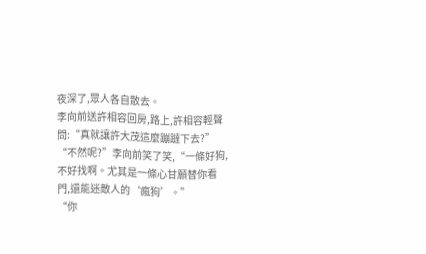夜深了,眾人各自散去。
李向前送許相容回房,路上,許相容輕聲問:“真就讓許大茂這麼蹦躂下去?”
“不然呢?”李向前笑了笑,“一條好狗,不好找啊。尤其是一條心甘願替你看門,還能迷敵人的‘瘋狗’。”
“你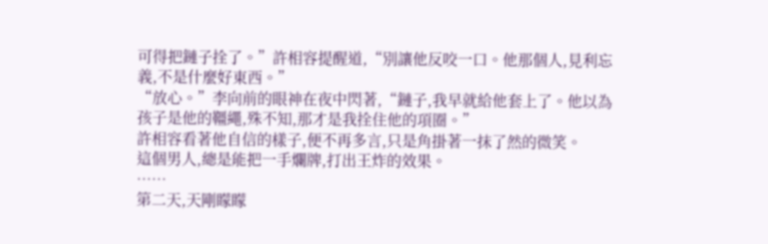可得把鏈子拴了。”許相容提醒道,“別讓他反咬一口。他那個人,見利忘義,不是什麼好東西。”
“放心。”李向前的眼神在夜中閃著,“鏈子,我早就給他套上了。他以為孩子是他的韁繩,殊不知,那才是我拴住他的項圈。”
許相容看著他自信的樣子,便不再多言,只是角掛著一抹了然的微笑。
這個男人,總是能把一手爛牌,打出王炸的效果。
……
第二天,天剛矇矇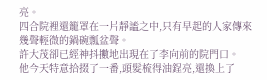亮。
四合院裡還籠罩在一片靜謐之中,只有早起的人家傳來幾聲輕微的鍋碗瓢盆聲。
許大茂卻已經神抖擻地出現在了李向前的院門口。
他今天特意拾掇了一番,頭髮梳得油鋥亮,還換上了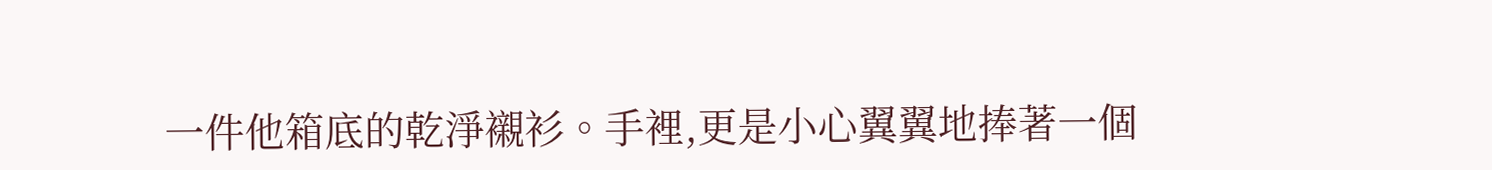一件他箱底的乾淨襯衫。手裡,更是小心翼翼地捧著一個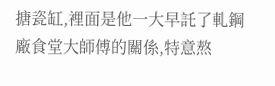搪瓷缸,裡面是他一大早託了軋鋼廠食堂大師傅的關係,特意熬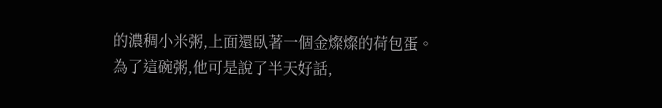的濃稠小米粥,上面還臥著一個金燦燦的荷包蛋。
為了這碗粥,他可是說了半天好話,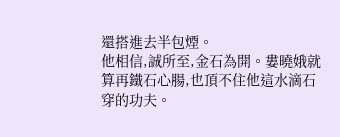還搭進去半包煙。
他相信,誠所至,金石為開。婁曉娥就算再鐵石心腸,也頂不住他這水滴石穿的功夫。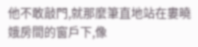他不敢敲門,就那麼筆直地站在婁曉娥房間的窗戶下,像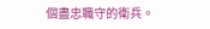個盡忠職守的衛兵。